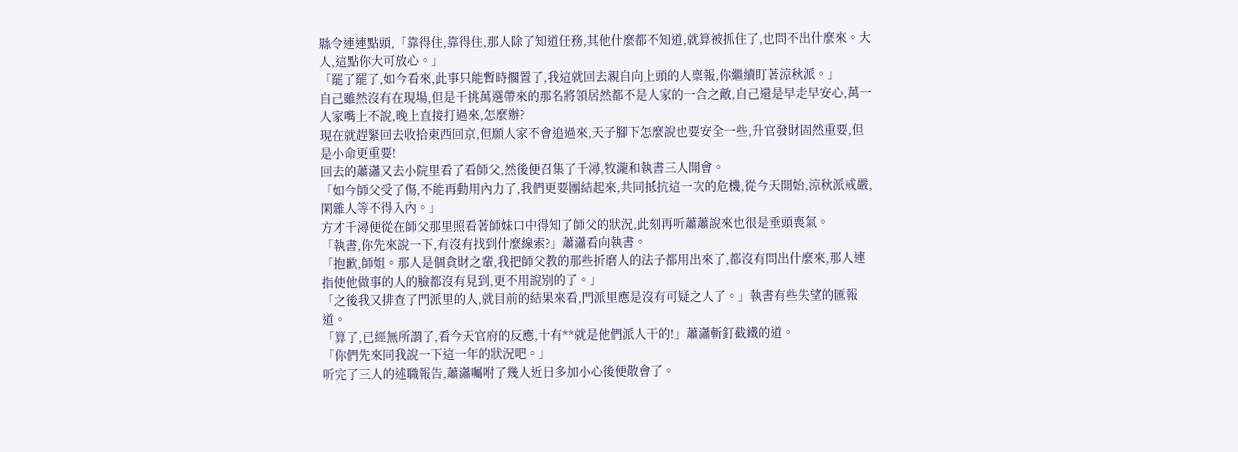縣令連連點頭,「靠得住,靠得住,那人除了知道任務,其他什麼都不知道,就算被抓住了,也問不出什麼來。大人,這點你大可放心。」
「罷了罷了,如今看來,此事只能暫時擱置了,我這就回去親自向上頭的人稟報,你繼續盯著涼秋派。」
自己雖然沒有在現場,但是千挑萬選帶來的那名將領居然都不是人家的一合之敵,自己還是早走早安心,萬一人家嘴上不說,晚上直接打過來,怎麼辦?
現在就趕緊回去收拾東西回京,但願人家不會追過來,天子腳下怎麼說也要安全一些,升官發財固然重要,但是小命更重要!
回去的蕭瀟又去小院里看了看師父,然後便召集了千潯,牧瀧和執書三人開會。
「如今師父受了傷,不能再動用內力了,我們更要團結起來,共同抵抗這一次的危機,從今天開始,涼秋派戒嚴,閑雜人等不得入內。」
方才千潯便從在師父那里照看著師妹口中得知了師父的狀況,此刻再听蕭蕭說來也很是垂頭喪氣。
「執書,你先來說一下,有沒有找到什麼線索?」蕭瀟看向執書。
「抱歉,師姐。那人是個貪財之輩,我把師父教的那些折磨人的法子都用出來了,都沒有問出什麼來,那人連指使他做事的人的臉都沒有見到,更不用說別的了。」
「之後我又排查了門派里的人,就目前的結果來看,門派里應是沒有可疑之人了。」執書有些失望的匯報道。
「算了,已經無所謂了,看今天官府的反應,十有**就是他們派人干的!」蕭瀟斬釘截鐵的道。
「你們先來同我說一下這一年的狀況吧。」
听完了三人的述職報告,蕭瀟囑咐了幾人近日多加小心後便散會了。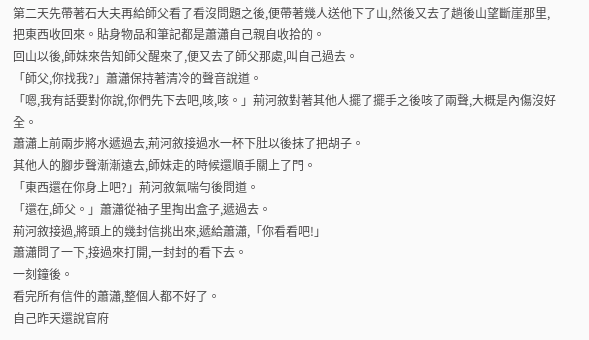第二天先帶著石大夫再給師父看了看沒問題之後,便帶著幾人送他下了山,然後又去了趟後山望斷崖那里,把東西收回來。貼身物品和筆記都是蕭瀟自己親自收拾的。
回山以後,師妹來告知師父醒來了,便又去了師父那處,叫自己過去。
「師父,你找我?」蕭瀟保持著清冷的聲音說道。
「嗯,我有話要對你說,你們先下去吧,咳,咳。」荊河敘對著其他人擺了擺手之後咳了兩聲,大概是內傷沒好全。
蕭瀟上前兩步將水遞過去,荊河敘接過水一杯下肚以後抹了把胡子。
其他人的腳步聲漸漸遠去,師妹走的時候還順手關上了門。
「東西還在你身上吧?」荊河敘氣喘勻後問道。
「還在,師父。」蕭瀟從袖子里掏出盒子,遞過去。
荊河敘接過,將頭上的幾封信挑出來,遞給蕭瀟,「你看看吧!」
蕭瀟問了一下,接過來打開,一封封的看下去。
一刻鐘後。
看完所有信件的蕭瀟,整個人都不好了。
自己昨天還說官府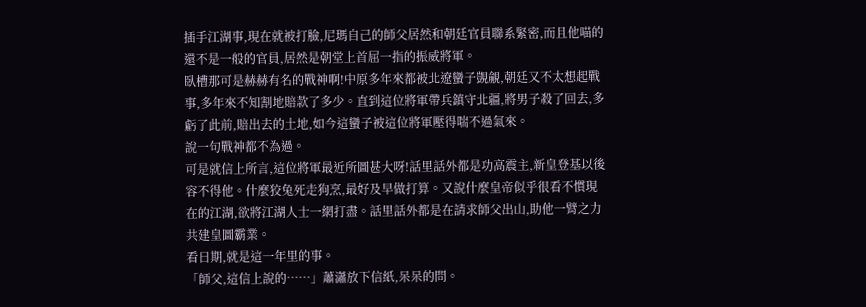插手江湖事,現在就被打臉,尼瑪自己的師父居然和朝廷官員聯系緊密,而且他喵的還不是一般的官員,居然是朝堂上首屈一指的振威將軍。
臥槽那可是赫赫有名的戰神啊!中原多年來都被北遼蠻子覬覦,朝廷又不太想起戰事,多年來不知割地賠款了多少。直到這位將軍帶兵鎮守北疆,將男子殺了回去,多虧了此前,賠出去的土地,如今這蠻子被這位將軍壓得喘不過氣來。
說一句戰神都不為過。
可是就信上所言,這位將軍最近所圖甚大呀!話里話外都是功高震主,新皇登基以後容不得他。什麼狡兔死走狗烹,最好及早做打算。又說什麼皇帝似乎很看不慣現在的江湖,欲將江湖人士一網打盡。話里話外都是在請求師父出山,助他一臂之力共建皇圖霸業。
看日期,就是這一年里的事。
「師父,這信上說的……」蕭瀟放下信紙,呆呆的問。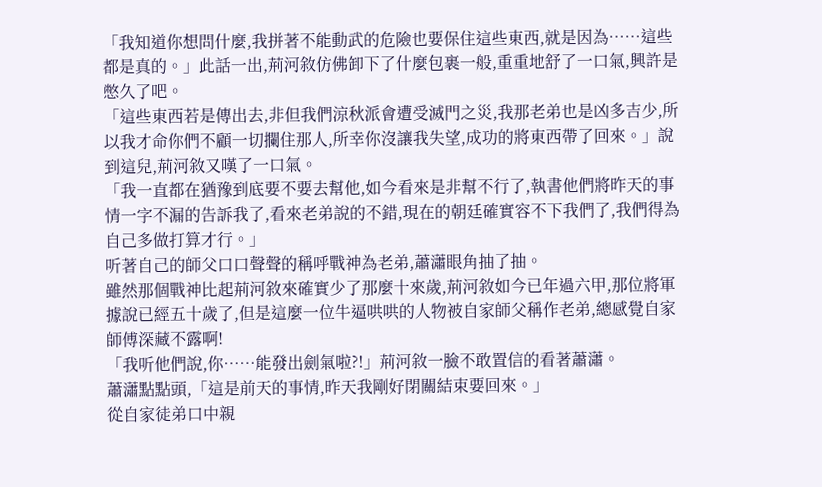「我知道你想問什麼,我拼著不能動武的危險也要保住這些東西,就是因為……這些都是真的。」此話一出,荊河敘仿佛卸下了什麼包裹一般,重重地舒了一口氣,興許是憋久了吧。
「這些東西若是傳出去,非但我們涼秋派會遭受滅門之災,我那老弟也是凶多吉少,所以我才命你們不顧一切攔住那人,所幸你沒讓我失望,成功的將東西帶了回來。」說到這兒,荊河敘又嘆了一口氣。
「我一直都在猶豫到底要不要去幫他,如今看來是非幫不行了,執書他們將昨天的事情一字不漏的告訴我了,看來老弟說的不錯,現在的朝廷確實容不下我們了,我們得為自己多做打算才行。」
听著自己的師父口口聲聲的稱呼戰神為老弟,蕭瀟眼角抽了抽。
雖然那個戰神比起荊河敘來確實少了那麼十來歲,荊河敘如今已年過六甲,那位將軍據說已經五十歲了,但是這麼一位牛逼哄哄的人物被自家師父稱作老弟,總感覺自家師傅深藏不露啊!
「我听他們說,你……能發出劍氣啦?!」荊河敘一臉不敢置信的看著蕭瀟。
蕭瀟點點頭,「這是前天的事情,昨天我剛好閉關結束要回來。」
從自家徒弟口中親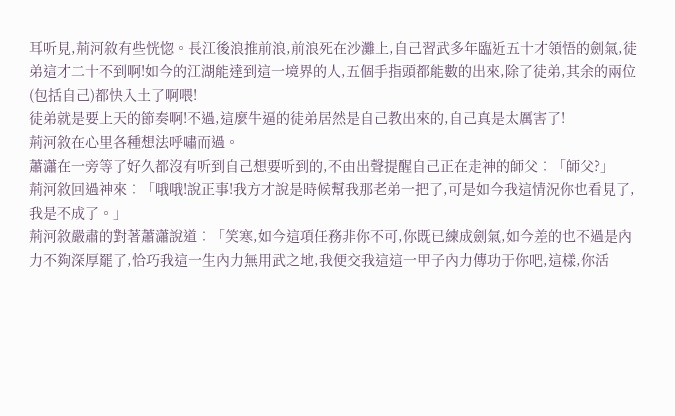耳听見,荊河敘有些恍惚。長江後浪推前浪,前浪死在沙灘上,自己習武多年臨近五十才領悟的劍氣,徒弟這才二十不到啊!如今的江湖能達到這一境界的人,五個手指頭都能數的出來,除了徒弟,其余的兩位(包括自己)都快入土了啊喂!
徒弟就是要上天的節奏啊!不過,這麼牛逼的徒弟居然是自己教出來的,自己真是太厲害了!
荊河敘在心里各種想法呼嘯而過。
蕭瀟在一旁等了好久都沒有听到自己想要听到的,不由出聲提醒自己正在走神的師父︰「師父?」
荊河敘回過神來︰「哦哦!說正事!我方才說是時候幫我那老弟一把了,可是如今我這情況你也看見了,我是不成了。」
荊河敘嚴肅的對著蕭瀟說道︰「笑寒,如今這項任務非你不可,你既已練成劍氣,如今差的也不過是內力不夠深厚罷了,恰巧我這一生內力無用武之地,我便交我這這一甲子內力傳功于你吧,這樣,你活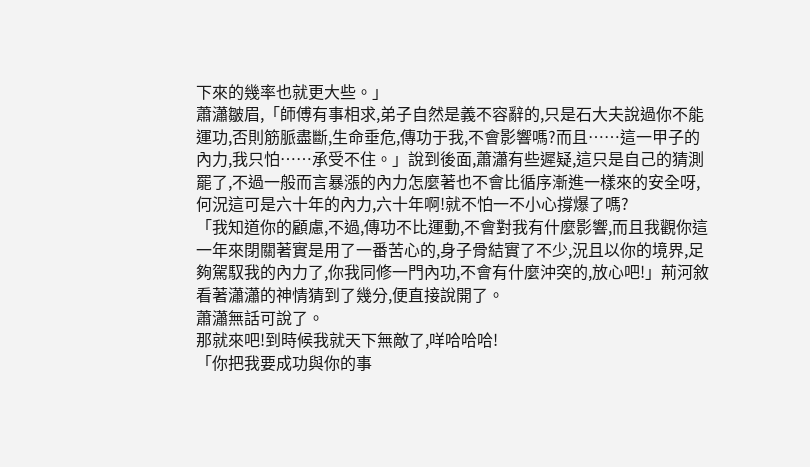下來的幾率也就更大些。」
蕭瀟皺眉,「師傅有事相求,弟子自然是義不容辭的,只是石大夫說過你不能運功,否則筋脈盡斷,生命垂危,傳功于我,不會影響嗎?而且……這一甲子的內力,我只怕……承受不住。」說到後面,蕭瀟有些遲疑,這只是自己的猜測罷了,不過一般而言暴漲的內力怎麼著也不會比循序漸進一樣來的安全呀,何況這可是六十年的內力,六十年啊!就不怕一不小心撐爆了嗎?
「我知道你的顧慮,不過,傳功不比運動,不會對我有什麼影響,而且我觀你這一年來閉關著實是用了一番苦心的,身子骨結實了不少,況且以你的境界,足夠駕馭我的內力了,你我同修一門內功,不會有什麼沖突的,放心吧!」荊河敘看著瀟瀟的神情猜到了幾分,便直接說開了。
蕭瀟無話可說了。
那就來吧!到時候我就天下無敵了,咩哈哈哈!
「你把我要成功與你的事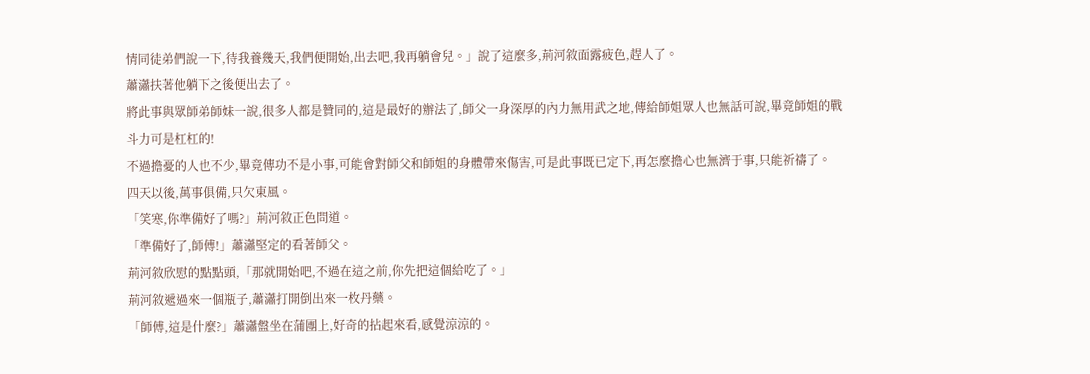情同徒弟們說一下,待我養幾天,我們便開始,出去吧,我再躺會兒。」說了這麼多,荊河敘面露疲色,趕人了。
蕭瀟扶著他躺下之後便出去了。
將此事與眾師弟師妹一說,很多人都是贊同的,這是最好的辦法了,師父一身深厚的內力無用武之地,傳給師姐眾人也無話可說,畢竟師姐的戰斗力可是杠杠的!
不過擔憂的人也不少,畢竟傳功不是小事,可能會對師父和師姐的身體帶來傷害,可是此事既已定下,再怎麼擔心也無濟于事,只能祈禱了。
四天以後,萬事俱備,只欠東風。
「笑寒,你準備好了嗎?」荊河敘正色問道。
「準備好了,師傅!」蕭瀟堅定的看著師父。
荊河敘欣慰的點點頭,「那就開始吧,不過在這之前,你先把這個給吃了。」
荊河敘遞過來一個瓶子,蕭瀟打開倒出來一枚丹藥。
「師傅,這是什麼?」蕭瀟盤坐在蒲團上,好奇的拈起來看,感覺涼涼的。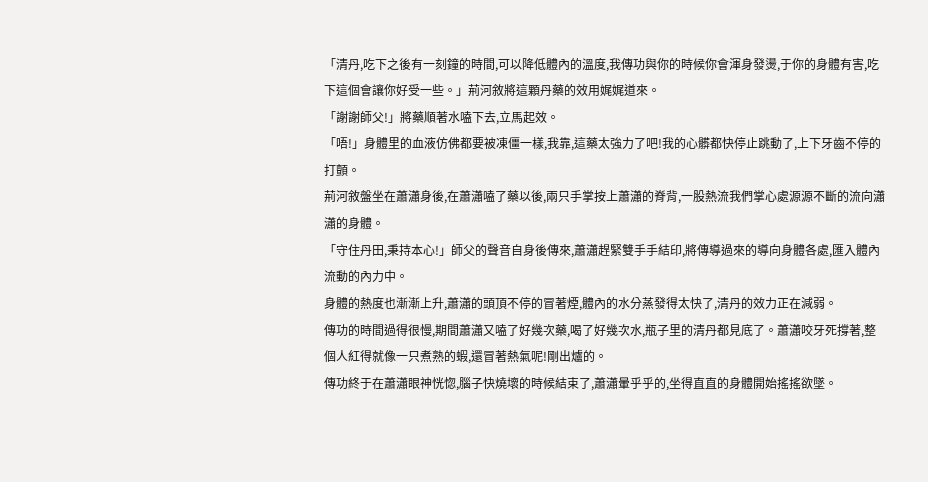「清丹,吃下之後有一刻鐘的時間,可以降低體內的溫度,我傳功與你的時候你會渾身發燙,于你的身體有害,吃下這個會讓你好受一些。」荊河敘將這顆丹藥的效用娓娓道來。
「謝謝師父!」將藥順著水嗑下去,立馬起效。
「唔!」身體里的血液仿佛都要被凍僵一樣,我靠,這藥太強力了吧!我的心髒都快停止跳動了,上下牙齒不停的打顫。
荊河敘盤坐在蕭瀟身後,在蕭瀟嗑了藥以後,兩只手掌按上蕭瀟的脊背,一股熱流我們掌心處源源不斷的流向瀟瀟的身體。
「守住丹田,秉持本心!」師父的聲音自身後傳來,蕭瀟趕緊雙手手結印,將傳導過來的導向身體各處,匯入體內流動的內力中。
身體的熱度也漸漸上升,蕭瀟的頭頂不停的冒著煙,體內的水分蒸發得太快了,清丹的效力正在減弱。
傳功的時間過得很慢,期間蕭瀟又嗑了好幾次藥,喝了好幾次水,瓶子里的清丹都見底了。蕭瀟咬牙死撐著,整個人紅得就像一只煮熟的蝦,還冒著熱氣呢!剛出爐的。
傳功終于在蕭瀟眼神恍惚,腦子快燒壞的時候結束了,蕭瀟暈乎乎的,坐得直直的身體開始搖搖欲墜。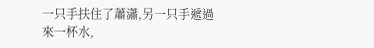一只手扶住了蕭瀟,另一只手遞過來一杯水,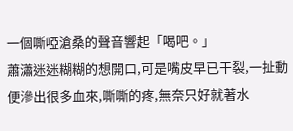一個嘶啞滄桑的聲音響起「喝吧。」
蕭瀟迷迷糊糊的想開口,可是嘴皮早已干裂,一扯動便滲出很多血來,嘶嘶的疼,無奈只好就著水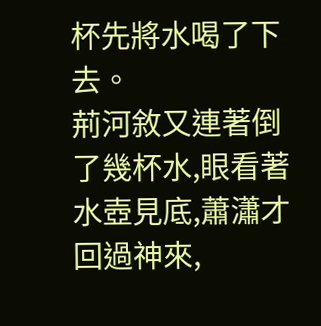杯先將水喝了下去。
荊河敘又連著倒了幾杯水,眼看著水壺見底,蕭瀟才回過神來,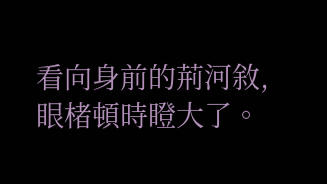看向身前的荊河敘,眼楮頓時瞪大了。